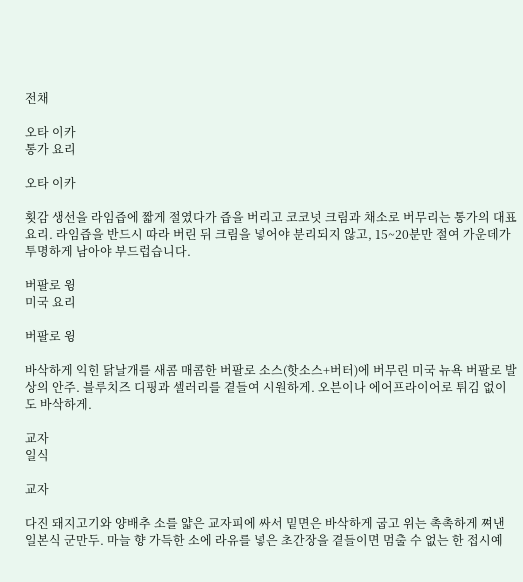전채

오타 이카
통가 요리

오타 이카

횟감 생선을 라임즙에 짧게 절였다가 즙을 버리고 코코넛 크림과 채소로 버무리는 통가의 대표 요리. 라임즙을 반드시 따라 버린 뒤 크림을 넣어야 분리되지 않고, 15~20분만 절여 가운데가 투명하게 남아야 부드럽습니다.

버팔로 윙
미국 요리

버팔로 윙

바삭하게 익힌 닭날개를 새콤 매콤한 버팔로 소스(핫소스+버터)에 버무린 미국 뉴욕 버팔로 발상의 안주. 블루치즈 디핑과 셀러리를 곁들여 시원하게. 오븐이나 에어프라이어로 튀김 없이도 바삭하게.

교자
일식

교자

다진 돼지고기와 양배추 소를 얇은 교자피에 싸서 밑면은 바삭하게 굽고 위는 촉촉하게 쪄낸 일본식 군만두. 마늘 향 가득한 소에 라유를 넣은 초간장을 곁들이면 멈출 수 없는 한 접시예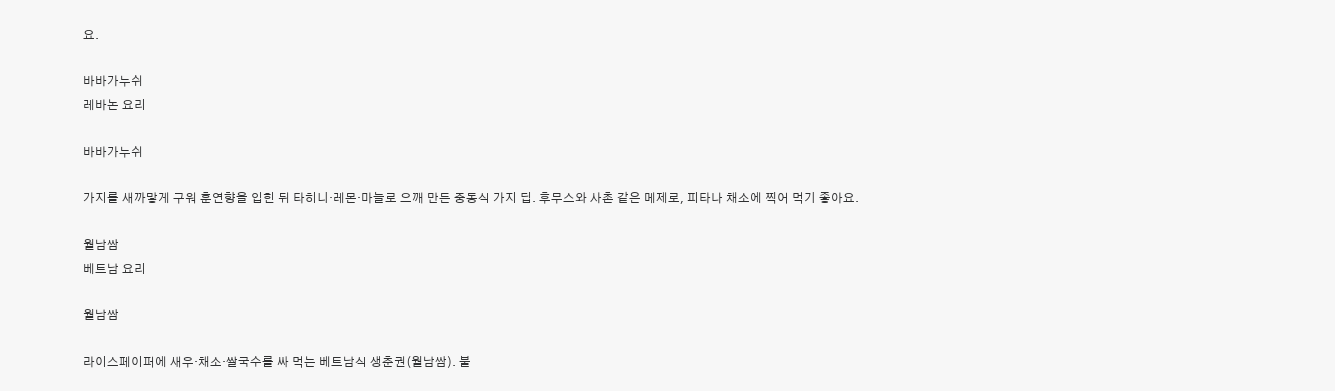요.

바바가누쉬
레바논 요리

바바가누쉬

가지를 새까맣게 구워 훈연향을 입힌 뒤 타히니·레몬·마늘로 으깨 만든 중동식 가지 딥. 후무스와 사촌 같은 메제로, 피타나 채소에 찍어 먹기 좋아요.

월남쌈
베트남 요리

월남쌈

라이스페이퍼에 새우·채소·쌀국수를 싸 먹는 베트남식 생춘권(월남쌈). 불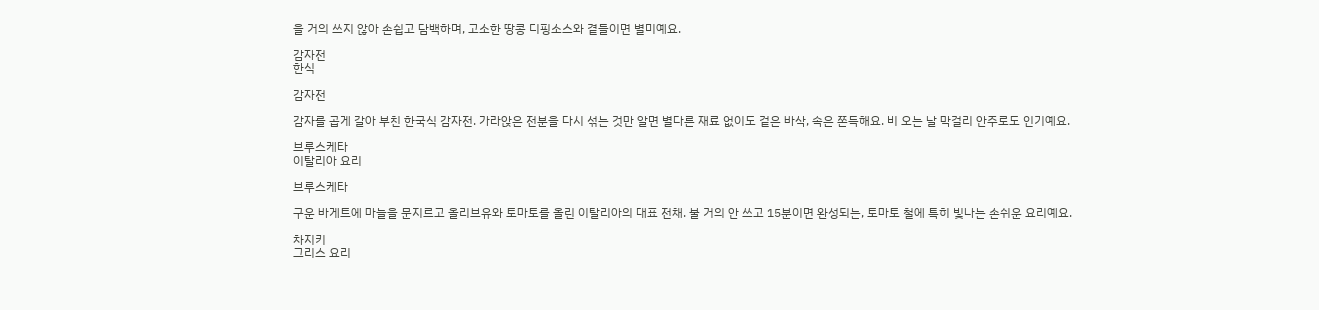을 거의 쓰지 않아 손쉽고 담백하며, 고소한 땅콩 디핑소스와 곁들이면 별미예요.

감자전
한식

감자전

감자를 곱게 갈아 부친 한국식 감자전. 가라앉은 전분을 다시 섞는 것만 알면 별다른 재료 없이도 겉은 바삭, 속은 쫀득해요. 비 오는 날 막걸리 안주로도 인기예요.

브루스케타
이탈리아 요리

브루스케타

구운 바게트에 마늘을 문지르고 올리브유와 토마토를 올린 이탈리아의 대표 전채. 불 거의 안 쓰고 15분이면 완성되는, 토마토 철에 특히 빛나는 손쉬운 요리예요.

차지키
그리스 요리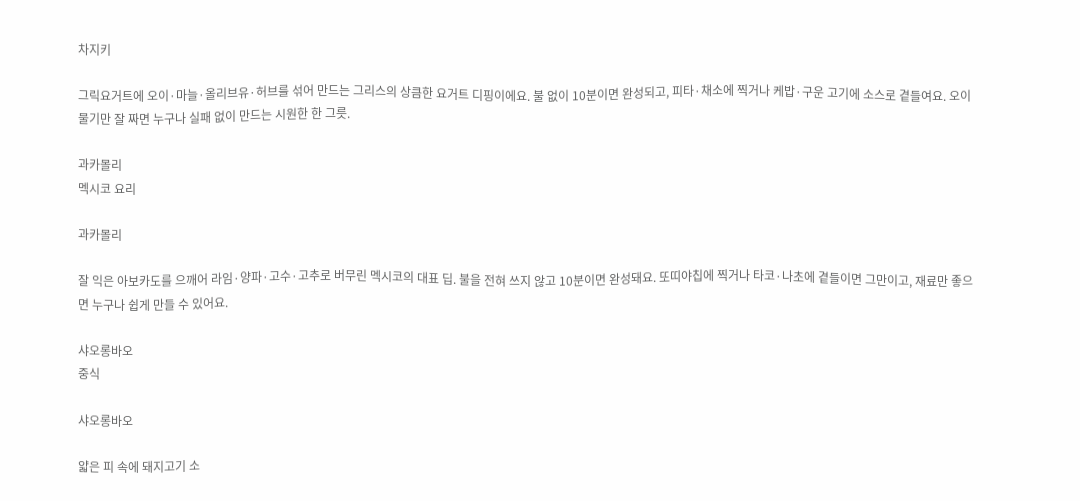차지키

그릭요거트에 오이·마늘·올리브유·허브를 섞어 만드는 그리스의 상큼한 요거트 디핑이에요. 불 없이 10분이면 완성되고, 피타·채소에 찍거나 케밥·구운 고기에 소스로 곁들여요. 오이 물기만 잘 짜면 누구나 실패 없이 만드는 시원한 한 그릇.

과카몰리
멕시코 요리

과카몰리

잘 익은 아보카도를 으깨어 라임·양파·고수·고추로 버무린 멕시코의 대표 딥. 불을 전혀 쓰지 않고 10분이면 완성돼요. 또띠야칩에 찍거나 타코·나초에 곁들이면 그만이고, 재료만 좋으면 누구나 쉽게 만들 수 있어요.

샤오롱바오
중식

샤오롱바오

얇은 피 속에 돼지고기 소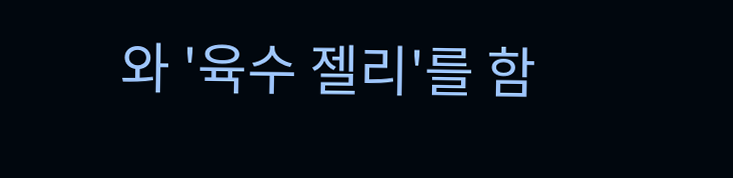와 '육수 젤리'를 함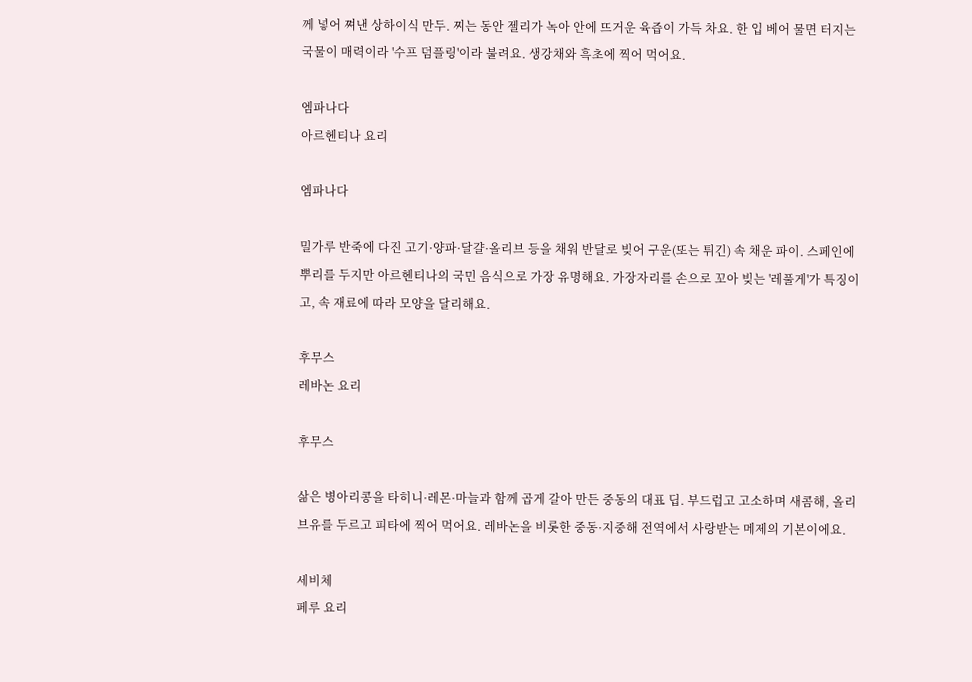께 넣어 쪄낸 상하이식 만두. 찌는 동안 젤리가 녹아 안에 뜨거운 육즙이 가득 차요. 한 입 베어 물면 터지는 국물이 매력이라 '수프 덤플링'이라 불려요. 생강채와 흑초에 찍어 먹어요.

엠파나다
아르헨티나 요리

엠파나다

밀가루 반죽에 다진 고기·양파·달걀·올리브 등을 채워 반달로 빚어 구운(또는 튀긴) 속 채운 파이. 스페인에 뿌리를 두지만 아르헨티나의 국민 음식으로 가장 유명해요. 가장자리를 손으로 꼬아 빚는 '레풀게'가 특징이고, 속 재료에 따라 모양을 달리해요.

후무스
레바논 요리

후무스

삶은 병아리콩을 타히니·레몬·마늘과 함께 곱게 갈아 만든 중동의 대표 딥. 부드럽고 고소하며 새콤해, 올리브유를 두르고 피타에 찍어 먹어요. 레바논을 비롯한 중동·지중해 전역에서 사랑받는 메제의 기본이에요.

세비체
페루 요리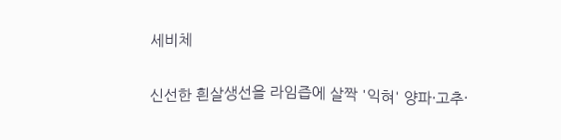세비체

신선한 흰살생선을 라임즙에 살짝 '익혀' 양파·고추·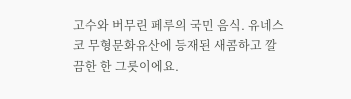고수와 버무린 페루의 국민 음식. 유네스코 무형문화유산에 등재된 새콤하고 깔끔한 한 그릇이에요.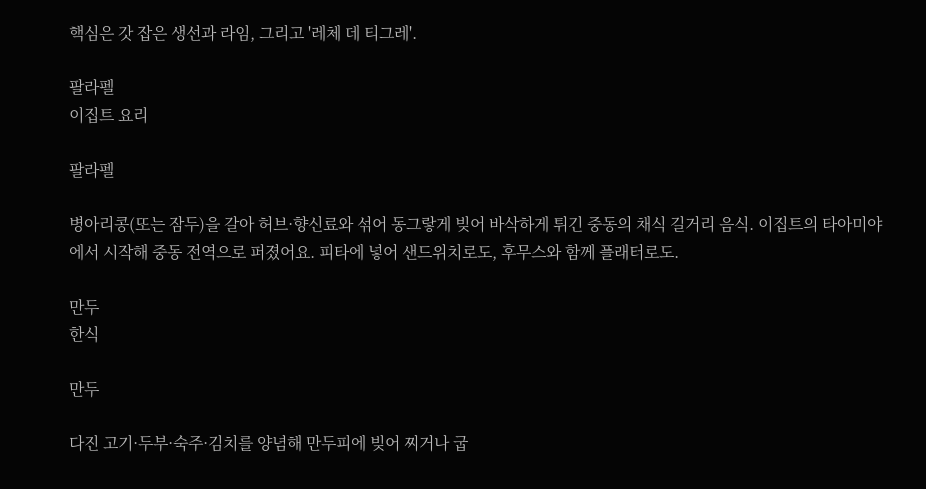핵심은 갓 잡은 생선과 라임, 그리고 '레체 데 티그레'.

팔라펠
이집트 요리

팔라펠

병아리콩(또는 잠두)을 갈아 허브·향신료와 섞어 동그랗게 빚어 바삭하게 튀긴 중동의 채식 길거리 음식. 이집트의 타아미야에서 시작해 중동 전역으로 퍼졌어요. 피타에 넣어 샌드위치로도, 후무스와 함께 플래터로도.

만두
한식

만두

다진 고기·두부·숙주·김치를 양념해 만두피에 빚어 찌거나 굽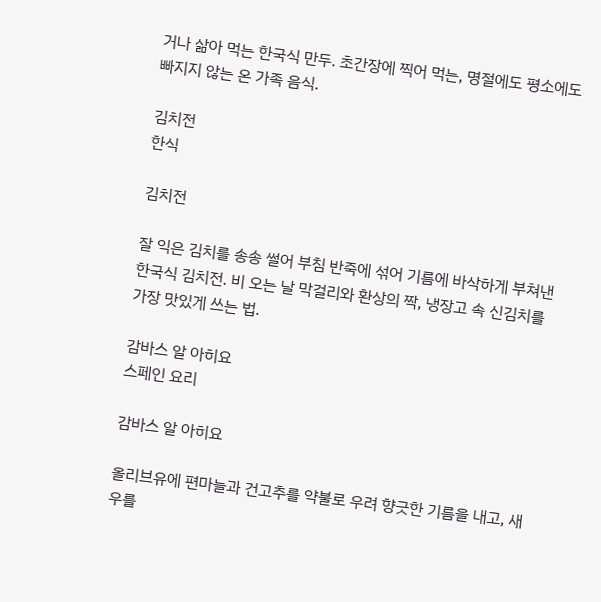거나 삶아 먹는 한국식 만두. 초간장에 찍어 먹는, 명절에도 평소에도 빠지지 않는 온 가족 음식.

김치전
한식

김치전

잘 익은 김치를 송송 썰어 부침 반죽에 섞어 기름에 바삭하게 부쳐낸 한국식 김치전. 비 오는 날 막걸리와 환상의 짝, 냉장고 속 신김치를 가장 맛있게 쓰는 법.

감바스 알 아히요
스페인 요리

감바스 알 아히요

올리브유에 편마늘과 건고추를 약불로 우려 향긋한 기름을 내고, 새우를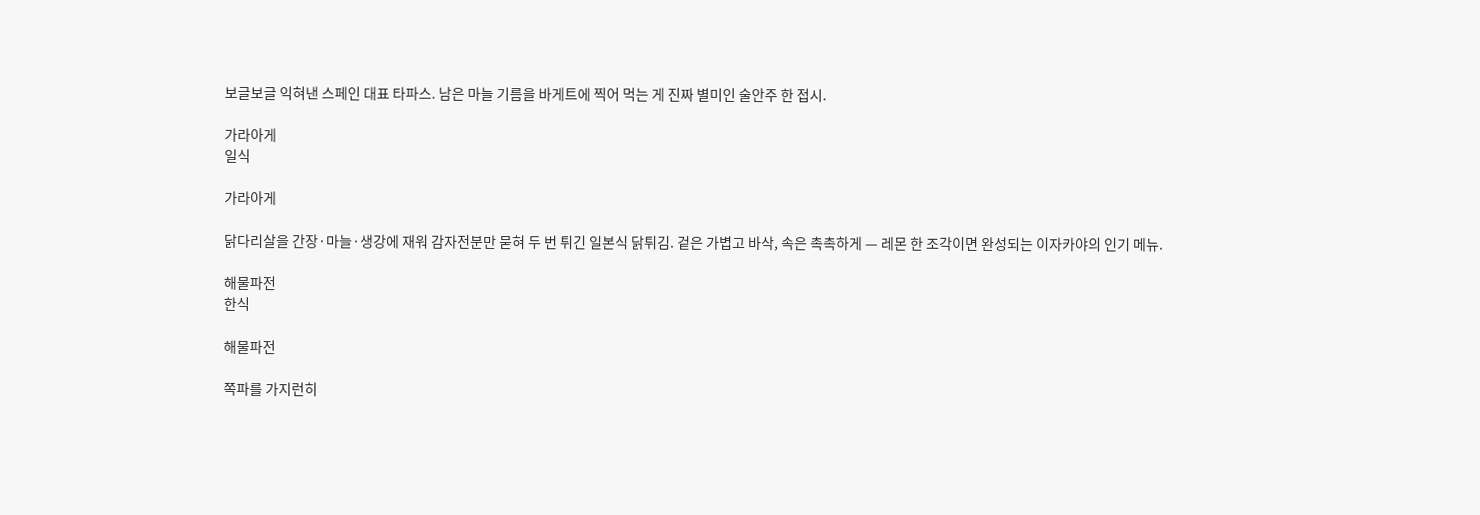보글보글 익혀낸 스페인 대표 타파스. 남은 마늘 기름을 바게트에 찍어 먹는 게 진짜 별미인 술안주 한 접시.

가라아게
일식

가라아게

닭다리살을 간장·마늘·생강에 재워 감자전분만 묻혀 두 번 튀긴 일본식 닭튀김. 겉은 가볍고 바삭, 속은 촉촉하게 — 레몬 한 조각이면 완성되는 이자카야의 인기 메뉴.

해물파전
한식

해물파전

쪽파를 가지런히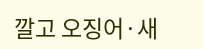깔고 오징어·새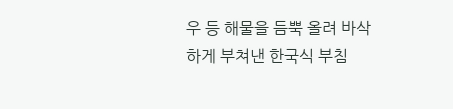우 등 해물을 듬뿍 올려 바삭하게 부쳐낸 한국식 부침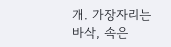개. 가장자리는 바삭, 속은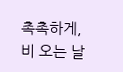촉촉하게, 비 오는 날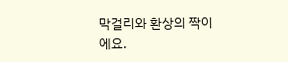막걸리와 환상의 짝이에요.